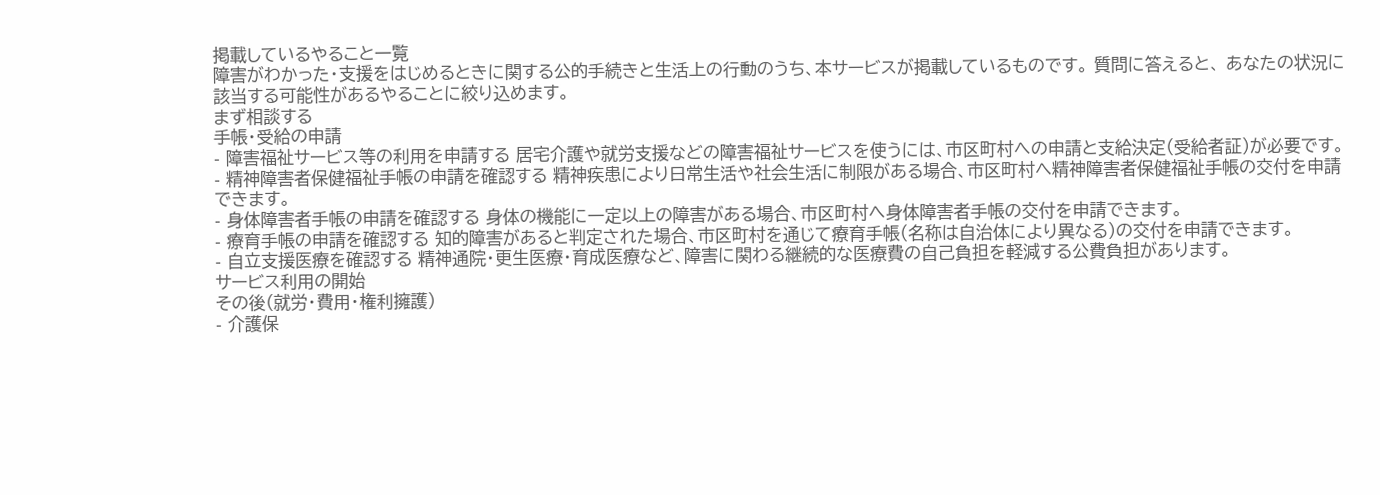掲載しているやること一覧
障害がわかった・支援をはじめるときに関する公的手続きと生活上の行動のうち、本サービスが掲載しているものです。 質問に答えると、 あなたの状況に該当する可能性があるやることに絞り込めます。
まず相談する
手帳・受給の申請
- 障害福祉サービス等の利用を申請する 居宅介護や就労支援などの障害福祉サービスを使うには、市区町村への申請と支給決定(受給者証)が必要です。
- 精神障害者保健福祉手帳の申請を確認する 精神疾患により日常生活や社会生活に制限がある場合、市区町村へ精神障害者保健福祉手帳の交付を申請できます。
- 身体障害者手帳の申請を確認する 身体の機能に一定以上の障害がある場合、市区町村へ身体障害者手帳の交付を申請できます。
- 療育手帳の申請を確認する 知的障害があると判定された場合、市区町村を通じて療育手帳(名称は自治体により異なる)の交付を申請できます。
- 自立支援医療を確認する 精神通院・更生医療・育成医療など、障害に関わる継続的な医療費の自己負担を軽減する公費負担があります。
サービス利用の開始
その後(就労・費用・権利擁護)
- 介護保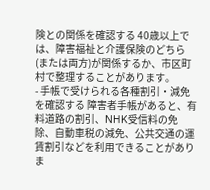険との関係を確認する 40歳以上では、障害福祉と介護保険のどちら(または両方)が関係するか、市区町村で整理することがあります。
- 手帳で受けられる各種割引・減免を確認する 障害者手帳があると、有料道路の割引、NHK受信料の免除、自動車税の減免、公共交通の運賃割引などを利用できることがありま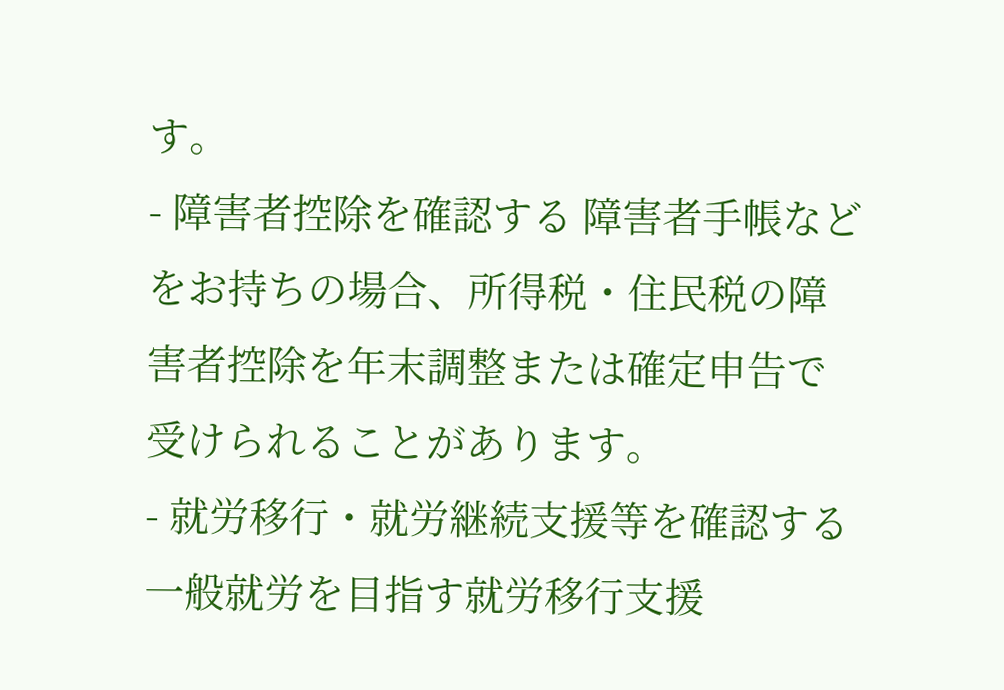す。
- 障害者控除を確認する 障害者手帳などをお持ちの場合、所得税・住民税の障害者控除を年末調整または確定申告で受けられることがあります。
- 就労移行・就労継続支援等を確認する 一般就労を目指す就労移行支援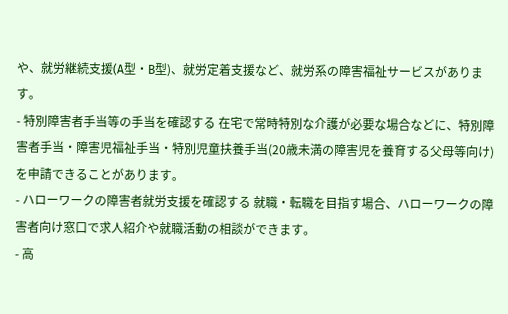や、就労継続支援(A型・B型)、就労定着支援など、就労系の障害福祉サービスがあります。
- 特別障害者手当等の手当を確認する 在宅で常時特別な介護が必要な場合などに、特別障害者手当・障害児福祉手当・特別児童扶養手当(20歳未満の障害児を養育する父母等向け)を申請できることがあります。
- ハローワークの障害者就労支援を確認する 就職・転職を目指す場合、ハローワークの障害者向け窓口で求人紹介や就職活動の相談ができます。
- 高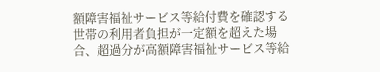額障害福祉サービス等給付費を確認する 世帯の利用者負担が一定額を超えた場合、超過分が高額障害福祉サービス等給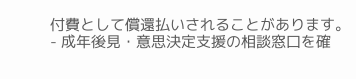付費として償還払いされることがあります。
- 成年後見・意思決定支援の相談窓口を確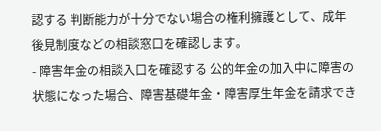認する 判断能力が十分でない場合の権利擁護として、成年後見制度などの相談窓口を確認します。
- 障害年金の相談入口を確認する 公的年金の加入中に障害の状態になった場合、障害基礎年金・障害厚生年金を請求でき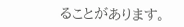ることがあります。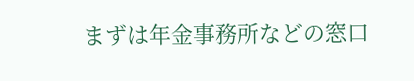まずは年金事務所などの窓口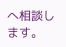へ相談します。